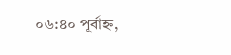০৬:৪০ পূর্বাহ্ন,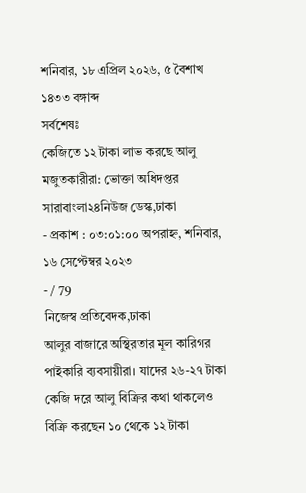শনিবার, ১৮ এপ্রিল ২০২৬, ৫ বৈশাখ ১৪৩৩ বঙ্গাব্দ
সর্বশেষঃ
কেজিতে ১২ টাকা লাভ করছে আলু মজুতকারীরা: ভোক্তা অধিদপ্তর
সারাবাংলা২৪নিউজ ডেস্ক,ঢাকা
- প্রকাশ : ০৩:০১:০০ অপরাহ্ন, শনিবার, ১৬ সেপ্টেম্বর ২০২৩
- / 79
নিজেস্ব প্রতিবেদক,ঢাকা
আলুর বাজারে অস্থিরতার মূল কারিগর পাইকারি ব্যবসায়ীরা। যাদের ২৬-২৭ টাকা কেজি দরে আলু বিক্রির কথা থাকলেও বিক্রি করছেন ১০ থেকে ১২ টাকা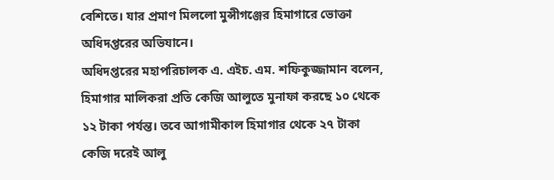বেশিতে। যার প্রমাণ মিললো মুন্সীগঞ্জের হিমাগারে ভোক্তা অধিদপ্তরের অভিযানে।
অধিদপ্তরের মহাপরিচালক এ. এইচ. এম. শফিকুজ্জামান বলেন, হিমাগার মালিকরা প্রতি কেজি আলুতে মুনাফা করছে ১০ থেকে ১২ টাকা পর্যন্ত। তবে আগামীকাল হিমাগার থেকে ২৭ টাকা কেজি দরেই আলু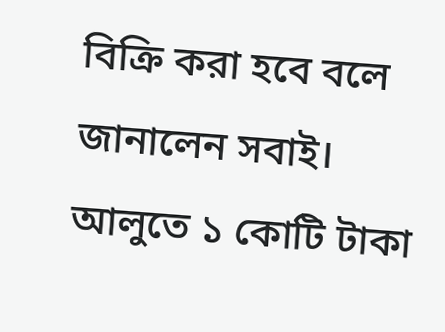বিক্রি করা হবে বলে জানালেন সবাই।
আলুতে ১ কোটি টাকা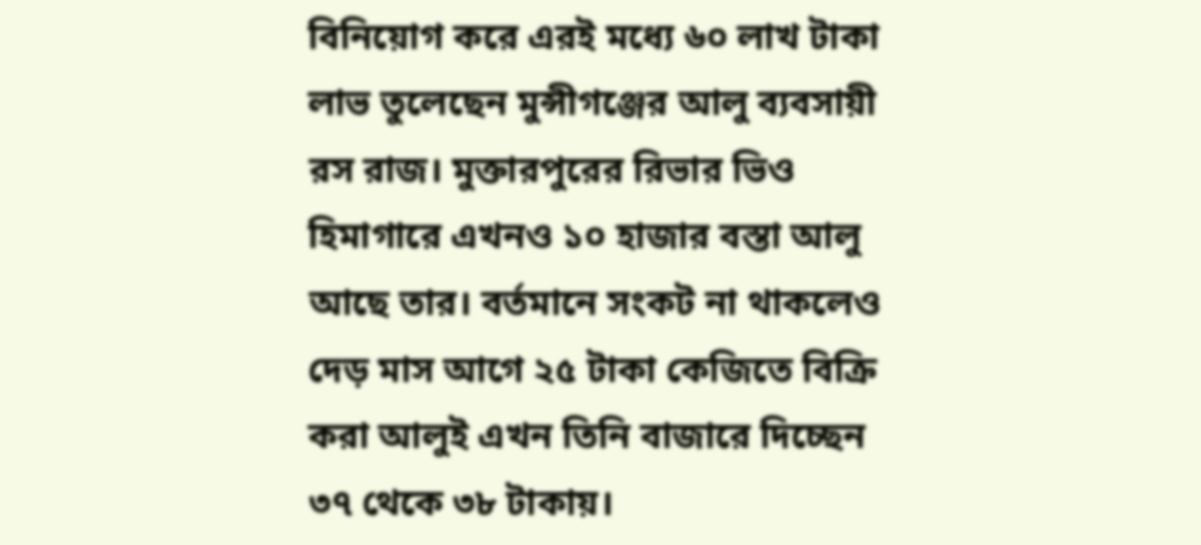বিনিয়োগ করে এরই মধ্যে ৬০ লাখ টাকা লাভ তুলেছেন মুন্সীগঞ্জের আলু ব্যবসায়ী রস রাজ। মুক্তারপুরের রিভার ভিও হিমাগারে এখনও ১০ হাজার বস্তা আলু আছে তার। বর্তমানে সংকট না থাকলেও দেড় মাস আগে ২৫ টাকা কেজিতে বিক্রি করা আলুই এখন তিনি বাজারে দিচ্ছেন ৩৭ থেকে ৩৮ টাকায়।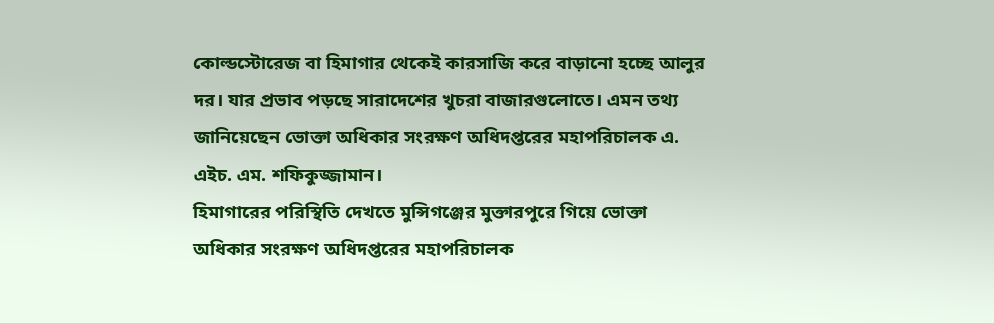কোল্ডস্টোরেজ বা হিমাগার থেকেই কারসাজি করে বাড়ানো হচ্ছে আলুর দর। যার প্রভাব পড়ছে সারাদেশের খুচরা বাজারগুলোতে। এমন তথ্য জানিয়েছেন ভোক্তা অধিকার সংরক্ষণ অধিদপ্তরের মহাপরিচালক এ. এইচ. এম. শফিকুজ্জামান।
হিমাগারের পরিস্থিতি দেখতে মুন্সিগঞ্জের মুক্তারপুরে গিয়ে ভোক্তা অধিকার সংরক্ষণ অধিদপ্তরের মহাপরিচালক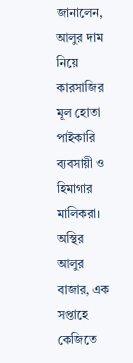জানালেন, আলুর দাম নিয়ে কারসাজির মূল হোতা পাইকারি ব্যবসায়ী ও হিমাগার মালিকরা।
অস্থির আলুর বাজার, এক সপ্তাহে কেজিতে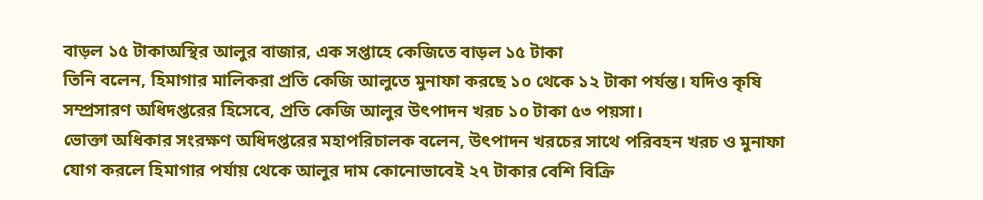বাড়ল ১৫ টাকাঅস্থির আলুর বাজার, এক সপ্তাহে কেজিতে বাড়ল ১৫ টাকা
তিনি বলেন, হিমাগার মালিকরা প্রতি কেজি আলুতে মুনাফা করছে ১০ থেকে ১২ টাকা পর্যন্ত। যদিও কৃষি সম্প্রসারণ অধিদপ্তরের হিসেবে, প্রতি কেজি আলুর উৎপাদন খরচ ১০ টাকা ৫৩ পয়সা।
ভোক্তা অধিকার সংরক্ষণ অধিদপ্তরের মহাপরিচালক বলেন, উৎপাদন খরচের সাথে পরিবহন খরচ ও মুনাফা যোগ করলে হিমাগার পর্যায় থেকে আলুর দাম কোনোভাবেই ২৭ টাকার বেশি বিক্রি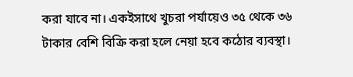করা যাবে না। একইসাথে খুচরা পর্যায়েও ৩৫ থেকে ৩৬ টাকার বেশি বিক্রি করা হলে নেয়া হবে কঠোর ব্যবস্থা।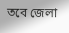তবে জেলা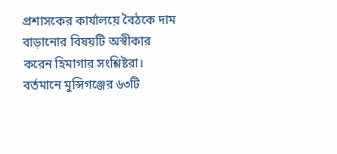প্রশাসকের কার্যালয়ে বৈঠকে দাম বাড়ানোর বিষয়টি অস্বীকার করেন হিমাগার সংশ্লিষ্টরা।
বর্তমানে মুন্সিগঞ্জের ৬৩টি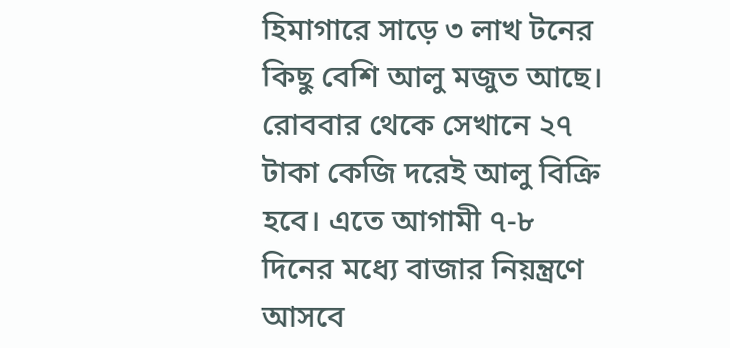হিমাগারে সাড়ে ৩ লাখ টনের কিছু বেশি আলু মজুত আছে। রোববার থেকে সেখানে ২৭ টাকা কেজি দরেই আলু বিক্রি হবে। এতে আগামী ৭-৮ দিনের মধ্যে বাজার নিয়ন্ত্রণে আসবে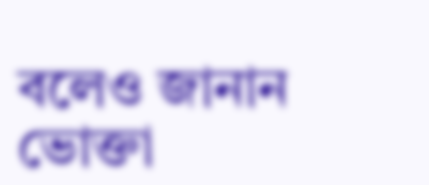বলেও জানান ভোক্তা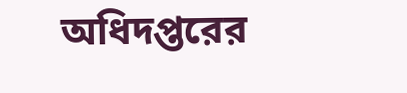অধিদপ্তরের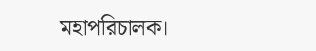মহাপরিচালক।